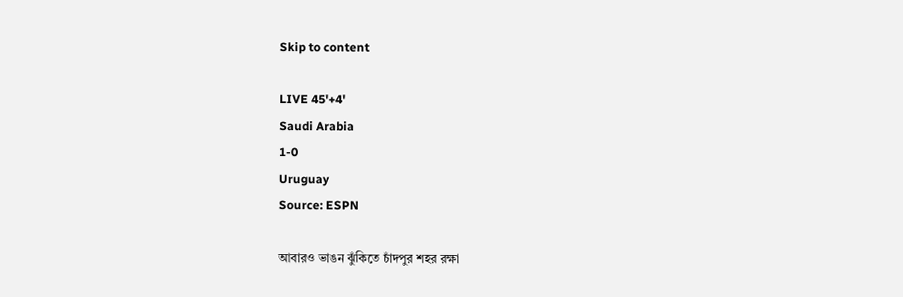Skip to content

LIVE 45'+4'
Saudi Arabia
1-0
Uruguay
Source: ESPN

আবারও ভাঙন ঝুঁকিতে চাঁদপুর শহর রক্ষা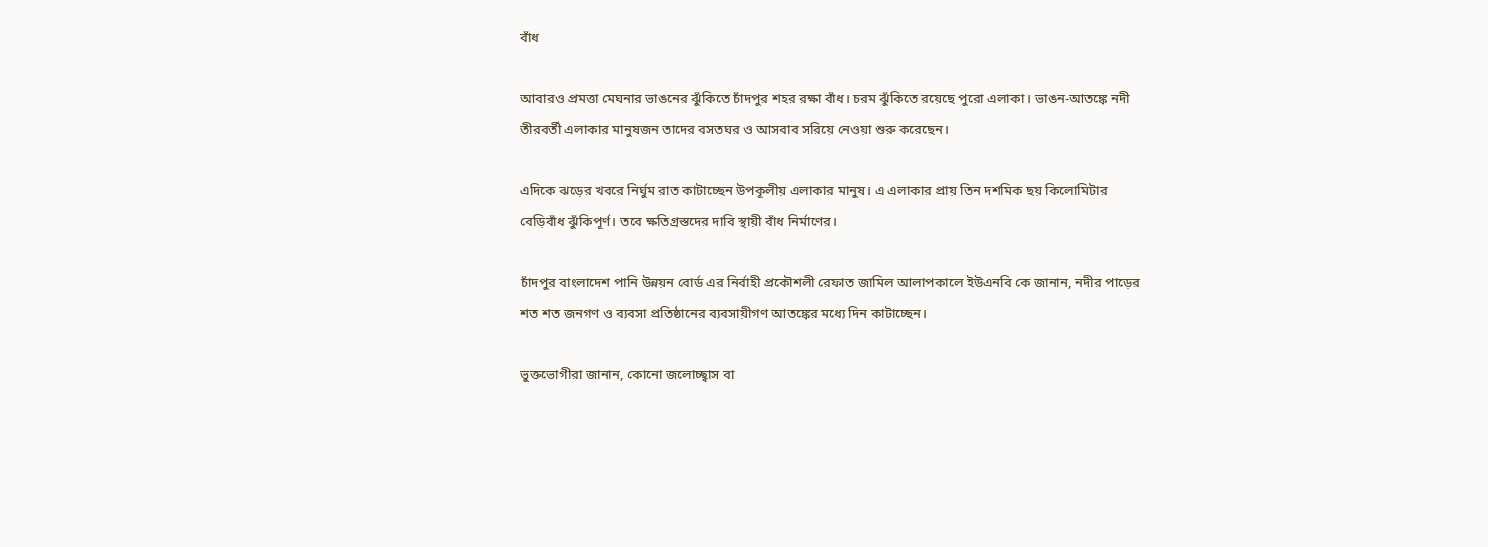বাঁধ

আবারও প্রমত্তা মেঘনার ভাঙনের ঝুঁকিতে চাঁদপুর শহর রক্ষা বাঁধ। চরম ঝুঁকিতে রয়েছে পুরো এলাকা। ভাঙন-আতঙ্কে নদী তীরবর্তী এলাকার মানুষজন তাদের বসতঘর ও আসবাব সরিয়ে নেওয়া শুরু করেছেন।

এদিকে ঝড়ের খবরে নির্ঘুম রাত কাটাচ্ছেন উপকূলীয় এলাকার মানুষ। এ এলাকার প্রায় তিন দশমিক ছয় কিলোমিটার বেড়িবাঁধ ঝুঁকিপূর্ণ। তবে ক্ষতিগ্রস্তদের দাবি স্থায়ী বাঁধ নির্মাণের।

চাঁদপুর বাংলাদেশ পানি উন্নয়ন বোর্ড এর নির্বাহী প্রকৌশলী রেফাত জামিল আলাপকালে ইউএনবি কে জানান, নদীর পাড়ের শত শত জনগণ ও ব্যবসা প্রতিষ্ঠানের ব্যবসায়ীগণ আতঙ্কের মধ্যে দিন কাটাচ্ছেন।

ভুক্তভোগীরা জানান, কোনো জলোচ্ছ্বাস বা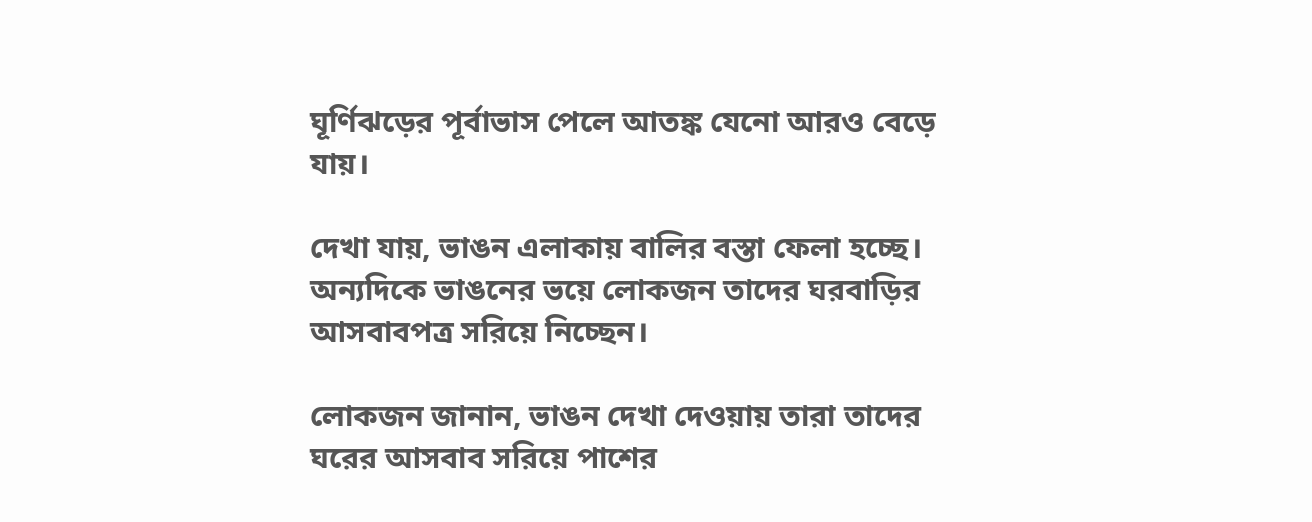ঘূর্ণিঝড়ের পূর্বাভাস পেলে আতঙ্ক যেনো আরও বেড়ে যায়।

দেখা যায়, ভাঙন এলাকায় বালির বস্তা ফেলা হচ্ছে। অন্যদিকে ভাঙনের ভয়ে লোকজন তাদের ঘরবাড়ির আসবাবপত্র সরিয়ে নিচ্ছেন।

লোকজন জানান, ভাঙন দেখা দেওয়ায় তারা তাদের ঘরের আসবাব সরিয়ে পাশের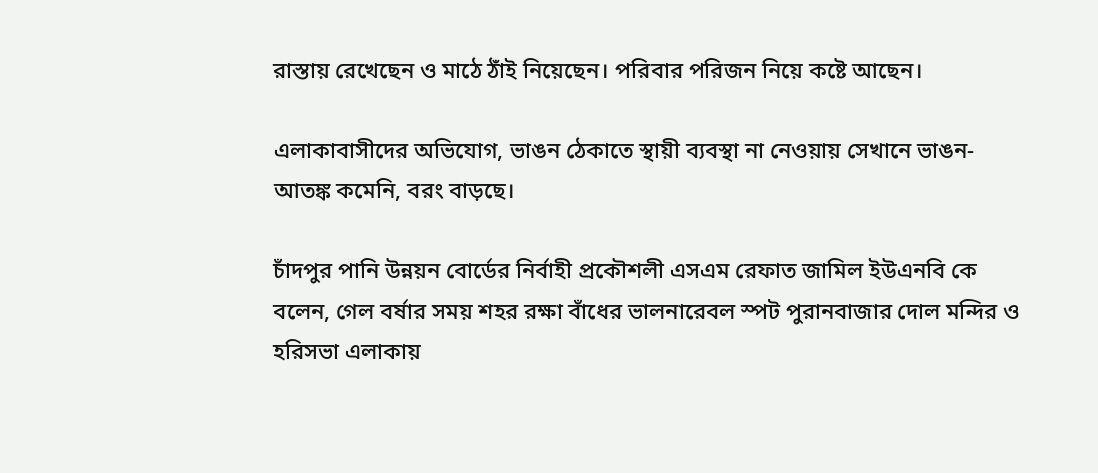রাস্তায় রেখেছেন ও মাঠে ঠাঁই নিয়েছেন। পরিবার পরিজন নিয়ে কষ্টে আছেন।

এলাকাবাসীদের অভিযোগ, ভাঙন ঠেকাতে স্থায়ী ব্যবস্থা না নেওয়ায় সেখানে ভাঙন-আতঙ্ক কমেনি, বরং বাড়ছে।

চাঁদপুর পানি উন্নয়ন বোর্ডের নির্বাহী প্রকৌশলী এসএম রেফাত জামিল ইউএনবি কে বলেন, গেল বর্ষার সময় শহর রক্ষা বাঁধের ভালনারেবল স্পট পুরানবাজার দোল মন্দির ও হরিসভা এলাকায়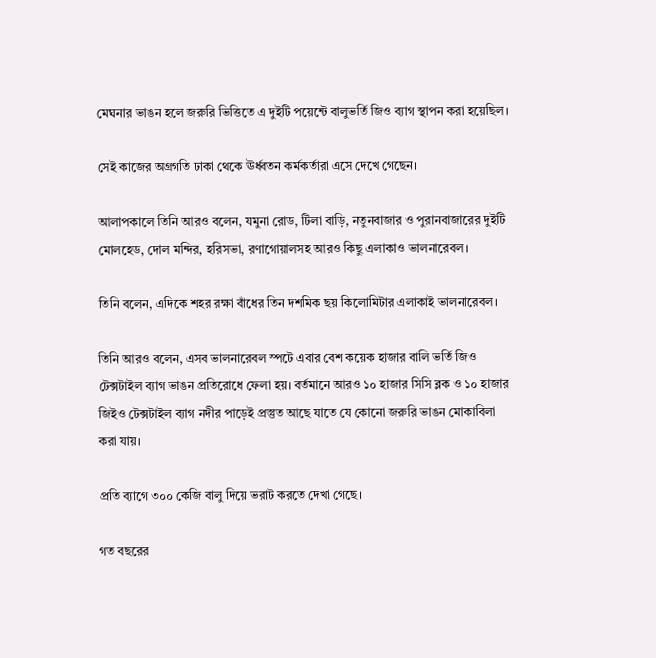মেঘনার ভাঙন হলে জরুরি ভিত্তিতে এ দুইটি পয়েন্টে বালুভর্তি জিও ব্যাগ স্থাপন করা হয়েছিল।

সেই কাজের অগ্রগতি ঢাকা থেকে ঊর্ধ্বতন কর্মকর্তারা এসে দেখে গেছেন।

আলাপকালে তিনি আরও বলেন, যমুনা রোড, টিলা বাড়ি, নতুনবাজার ও পুরানবাজারের দুইটি মোলহেড, দোল মন্দির, হরিসভা, রণাগোয়ালসহ আরও কিছু এলাকাও ভালনারেবল।

তিনি বলেন, এদিকে শহর রক্ষা বাঁধের তিন দশমিক ছয় কিলোমিটার এলাকাই ভালনারেবল।

তিনি আরও বলেন, এসব ভালনারেবল স্পটে এবার বেশ কয়েক হাজার বালি ভর্তি জিও টেক্সটাইল ব্যাগ ভাঙন প্রতিরোধে ফেলা হয়। বর্তমানে আরও ১০ হাজার সিসি ব্লক ও ১০ হাজার জিইও টেক্সটাইল ব্যাগ নদীর পাড়েই প্রস্তুত আছে যাতে যে কোনো জরুরি ভাঙন মোকাবিলা করা যায়।

প্রতি ব্যাগে ৩০০ কেজি বালু দিয়ে ভরাট করতে দেখা গেছে।

গত বছরের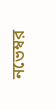নভেম্বর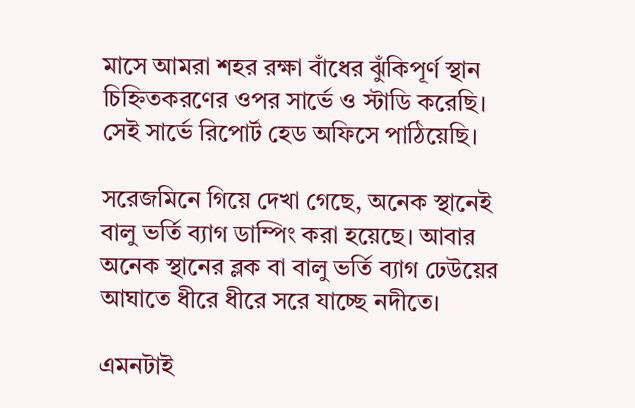মাসে আমরা শহর রক্ষা বাঁধের ঝুঁকিপূর্ণ স্থান চিহ্নিতকরণের ওপর সার্ভে ও স্টাডি করেছি। সেই সার্ভে রিপোর্ট হেড অফিসে পাঠিয়েছি।

সরেজমিনে গিয়ে দেখা গেছে, অনেক স্থানেই বালু ভর্তি ব্যাগ ডাম্পিং করা হয়েছে। আবার অনেক স্থানের ব্লক বা বালু ভর্তি ব্যাগ ঢেউয়ের আঘাতে ধীরে ধীরে সরে যাচ্ছে নদীতে।

এমনটাই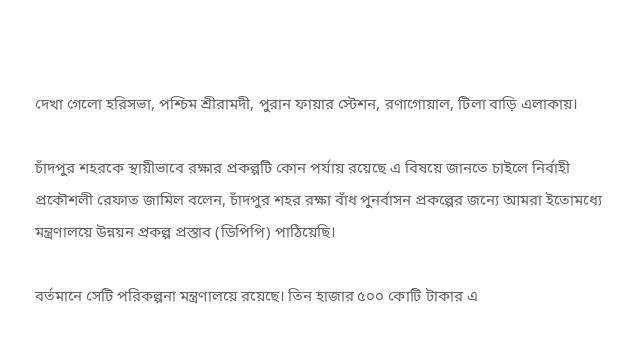দেখা গেলো হরিসভা, পশ্চিম শ্রীরামদী, পুরান ফায়ার স্টেশন, রণাগোয়াল, টিলা বাড়ি এলাকায়।

চাঁদপুর শহরকে স্থায়ীভাবে রক্ষার প্রকল্পটি কোন পর্যায় রয়েছে এ বিষয়ে জানতে চাইলে নির্বাহী প্রকৌশলী রেফাত জামিল বলেন, চাঁদপুর শহর রক্ষা বাঁধ পুনর্বাসন প্রকল্পের জন্যে আমরা ইতোমধ্যে মন্ত্রণালয়ে উন্নয়ন প্রকল্প প্রস্তাব (ডিপিপি) পাঠিয়েছি।

বর্তমানে সেটি পরিকল্পনা মন্ত্রণালয়ে রয়েছে। তিন হাজার ৫০০ কোটি টাকার এ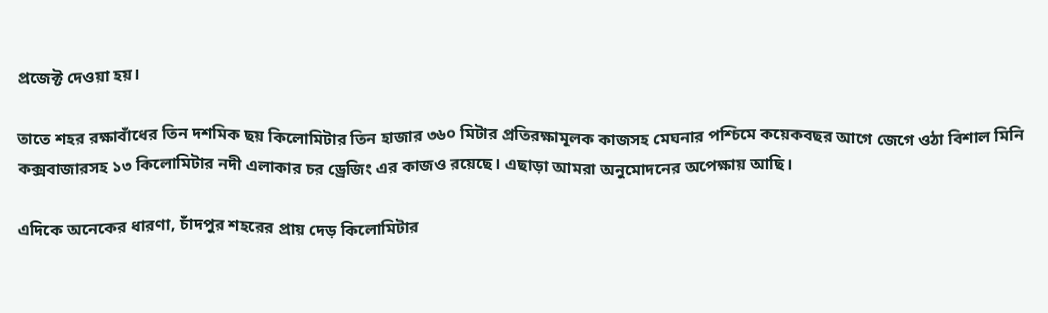প্রজেক্ট দেওয়া হয়।

তাতে শহর রক্ষাবাঁধের তিন দশমিক ছয় কিলোমিটার তিন হাজার ৩৬০ মিটার প্রতিরক্ষামূলক কাজসহ মেঘনার পশ্চিমে কয়েকবছর আগে জেগে ওঠা বিশাল মিনি কক্সবাজারসহ ১৩ কিলোমিটার নদী এলাকার চর ড্রেজিং এর কাজও রয়েছে। এছাড়া আমরা অনুমোদনের অপেক্ষায় আছি।

এদিকে অনেকের ধারণা, চাঁদপুর শহরের প্রায় দেড় কিলোমিটার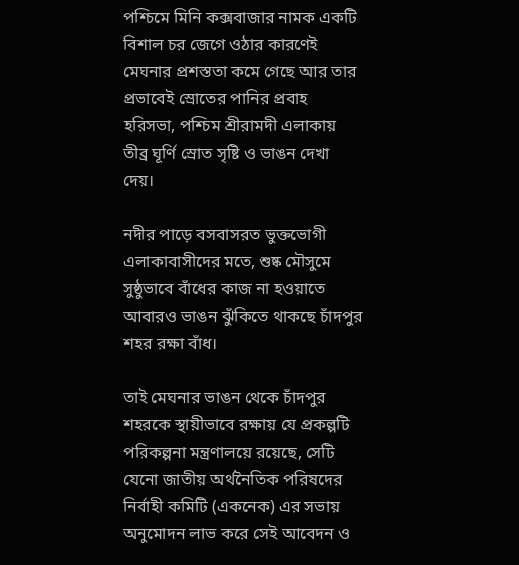পশ্চিমে মিনি কক্সবাজার নামক একটি বিশাল চর জেগে ওঠার কারণেই মেঘনার প্রশস্ততা কমে গেছে আর তার প্রভাবেই স্রোতের পানির প্রবাহ হরিসভা, পশ্চিম শ্রীরামদী এলাকায় তীব্র ঘূর্ণি স্রোত সৃষ্টি ও ভাঙন দেখা দেয়।

নদীর পাড়ে বসবাসরত ভুক্তভোগী এলাকাবাসীদের মতে, শুষ্ক মৌসুমে সুষ্ঠুভাবে বাঁধের কাজ না হওয়াতে আবারও ভাঙন ঝুঁকিতে থাকছে চাঁদপুর শহর রক্ষা বাঁধ।

তাই মেঘনার ভাঙন থেকে চাঁদপুর শহরকে স্থায়ীভাবে রক্ষায় যে প্রকল্পটি পরিকল্পনা মন্ত্রণালয়ে রয়েছে, সেটি যেনো জাতীয় অর্থনৈতিক পরিষদের নির্বাহী কমিটি (একনেক) এর সভায় অনুমোদন লাভ করে সেই আবেদন ও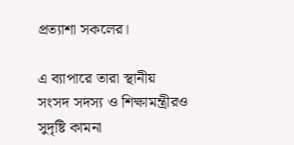প্রত্যাশা সকলের।

এ ব্যাপারে তারা স্থানীয় সংসদ সদস্য ও শিক্ষামন্ত্রীরও সুদৃষ্টি কামনা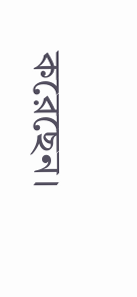করেছেন।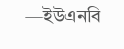—ইউএনবি